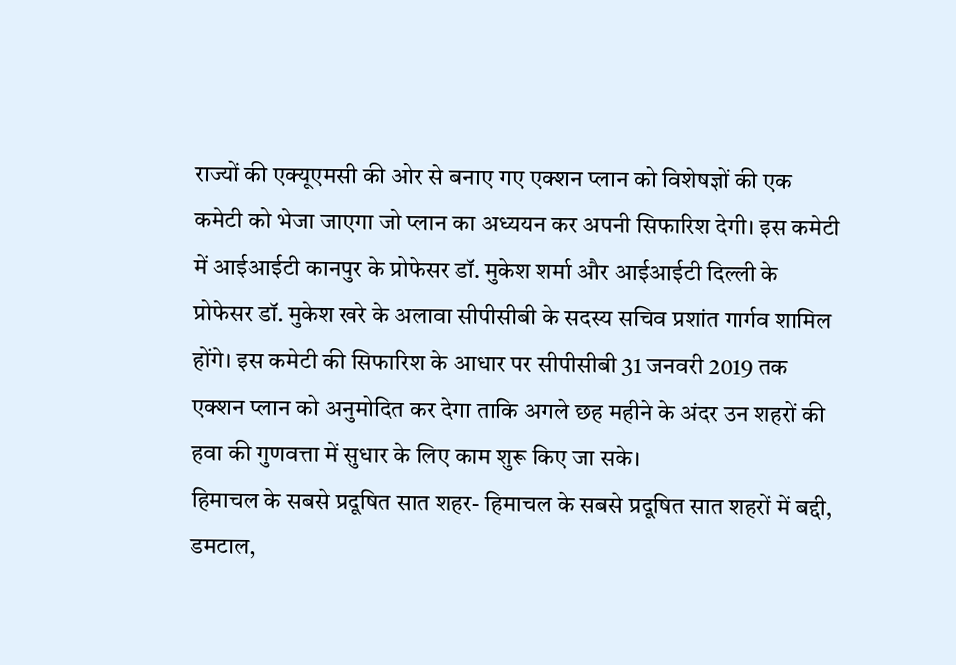राज्यों की एक्यूएमसी की ओर से बनाए गए एक्शन प्लान को विशेषज्ञों की एक कमेटी को भेजा जाएगा जो प्लान का अध्ययन कर अपनी सिफारिश देगी। इस कमेटी में आईआईटी कानपुर के प्रोफेसर डॉ. मुकेश शर्मा और आईआईटी दिल्ली के प्रोफेसर डॉ. मुकेश खरे के अलावा सीपीसीबी के सदस्य सचिव प्रशांत गार्गव शामिल होंगे। इस कमेटी की सिफारिश के आधार पर सीपीसीबी 31 जनवरी 2019 तक एक्शन प्लान को अनुमोदित कर देगा ताकि अगले छह महीने के अंदर उन शहरों की हवा की गुणवत्ता में सुधार के लिए काम शुरू किए जा सके।
हिमाचल के सबसे प्रदूषित सात शहर- हिमाचल के सबसे प्रदूषित सात शहरों में बद्दी, डमटाल,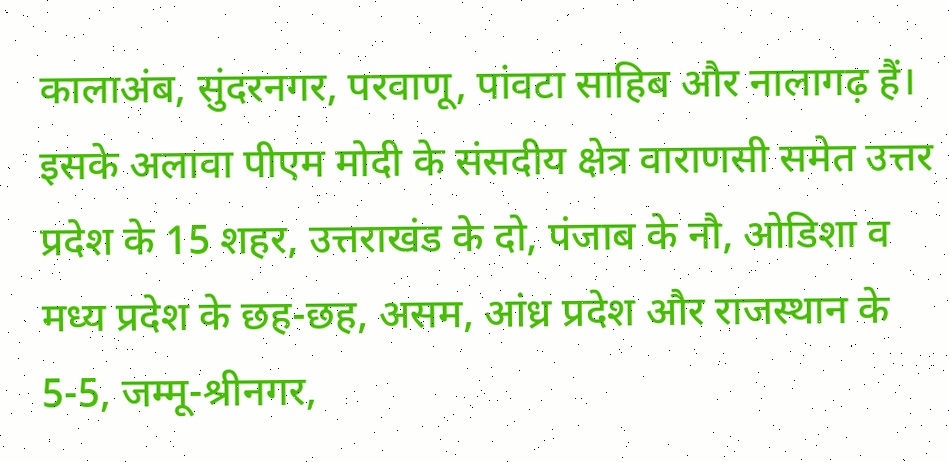कालाअंब, सुंदरनगर, परवाणू, पांवटा साहिब और नालागढ़ हैं। इसके अलावा पीएम मोदी के संसदीय क्षेत्र वाराणसी समेत उत्तर प्रदेश के 15 शहर, उत्तराखंड के दो, पंजाब के नौ, ओडिशा व मध्य प्रदेश के छह-छह, असम, आंध्र प्रदेश और राजस्थान के 5-5, जम्मू-श्रीनगर,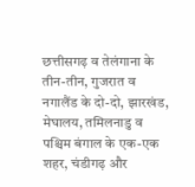छत्तीसगढ़ व तेलंगाना के तीन-तीन, गुजरात व नगालैंड के दो-दो, झारखंड, मेघालय, तमिलनाडु व पश्चिम बंगाल के एक-एक शहर, चंडीगढ़ और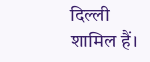दिल्ली शामिल हैं।